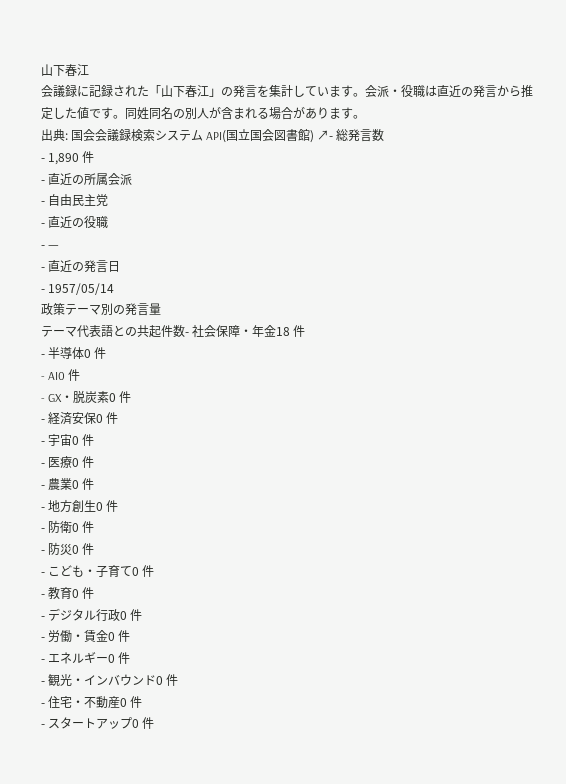山下春江
会議録に記録された「山下春江」の発言を集計しています。会派・役職は直近の発言から推定した値です。同姓同名の別人が含まれる場合があります。
出典: 国会会議録検索システム API(国立国会図書館) ↗- 総発言数
- 1,890 件
- 直近の所属会派
- 自由民主党
- 直近の役職
- —
- 直近の発言日
- 1957/05/14
政策テーマ別の発言量
テーマ代表語との共起件数- 社会保障・年金18 件
- 半導体0 件
- AI0 件
- GX・脱炭素0 件
- 経済安保0 件
- 宇宙0 件
- 医療0 件
- 農業0 件
- 地方創生0 件
- 防衛0 件
- 防災0 件
- こども・子育て0 件
- 教育0 件
- デジタル行政0 件
- 労働・賃金0 件
- エネルギー0 件
- 観光・インバウンド0 件
- 住宅・不動産0 件
- スタートアップ0 件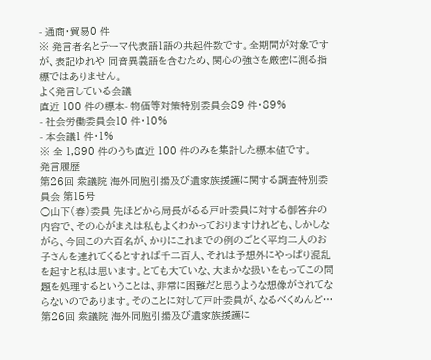- 通商・貿易0 件
※ 発言者名とテーマ代表語1語の共起件数です。全期間が対象ですが、表記ゆれや 同音異義語を含むため、関心の強さを厳密に測る指標ではありません。
よく発言している会議
直近 100 件の標本- 物価等対策特別委員会89 件・89%
- 社会労働委員会10 件・10%
- 本会議1 件・1%
※ 全 1,890 件のうち直近 100 件のみを集計した標本値です。
発言履歴
第26回 衆議院 海外同胞引揚及び遺家族援護に関する調査特別委員会 第15号
○山下(春)委員 先ほどから局長がるる戸叶委員に対する御答弁の内容で、その心がまえは私もよくわかっておりますけれども、しかしながら、今回この六百名が、かりにこれまでの例のごとく平均二人のお子さんを連れてくるとすれば千二百人、それは予想外にやっぱり混乱を起すと私は思います。とても大ていな、大まかな扱いをもってこの問題を処理するということは、非常に困難だと思うような想像がされてならないのであります。そのことに対して戸叶委員が、なるべくめんど…
第26回 衆議院 海外同胞引揚及び遺家族援護に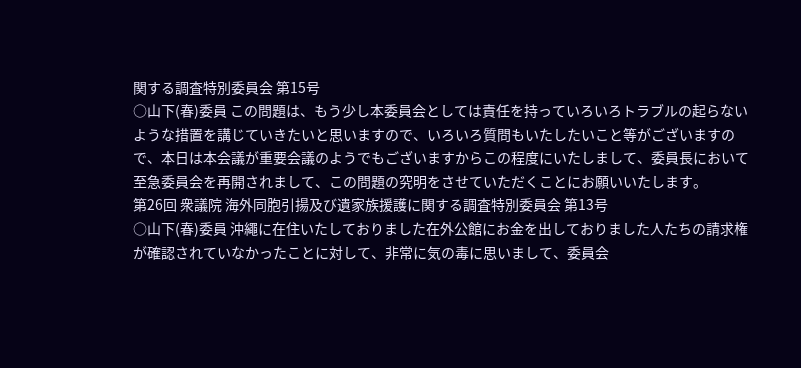関する調査特別委員会 第15号
○山下(春)委員 この問題は、もう少し本委員会としては責任を持っていろいろトラブルの起らないような措置を講じていきたいと思いますので、いろいろ質問もいたしたいこと等がございますので、本日は本会議が重要会議のようでもございますからこの程度にいたしまして、委員長において至急委員会を再開されまして、この問題の究明をさせていただくことにお願いいたします。
第26回 衆議院 海外同胞引揚及び遺家族援護に関する調査特別委員会 第13号
○山下(春)委員 沖繩に在住いたしておりました在外公館にお金を出しておりました人たちの請求権が確認されていなかったことに対して、非常に気の毒に思いまして、委員会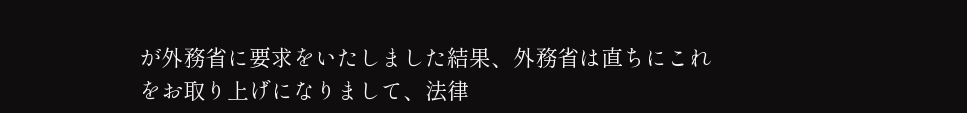が外務省に要求をいたしました結果、外務省は直ちにこれをお取り上げになりまして、法律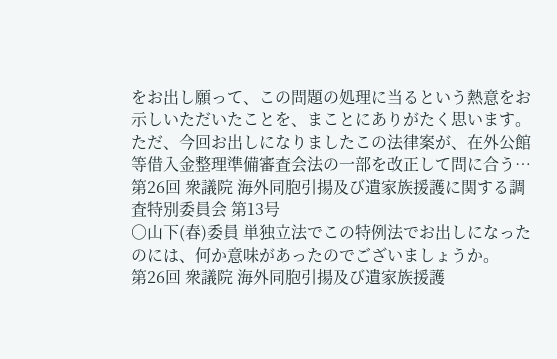をお出し願って、この問題の処理に当るという熱意をお示しいただいたことを、まことにありがたく思います。ただ、今回お出しになりましたこの法律案が、在外公館等借入金整理準備審査会法の一部を改正して問に合う…
第26回 衆議院 海外同胞引揚及び遺家族援護に関する調査特別委員会 第13号
○山下(春)委員 単独立法でこの特例法でお出しになったのには、何か意味があったのでございましょうか。
第26回 衆議院 海外同胞引揚及び遺家族援護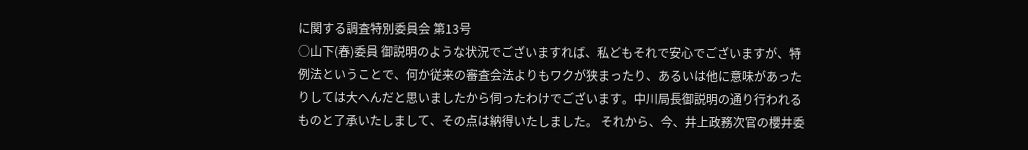に関する調査特別委員会 第13号
○山下(春)委員 御説明のような状況でございますれば、私どもそれで安心でございますが、特例法ということで、何か従来の審査会法よりもワクが狭まったり、あるいは他に意味があったりしては大へんだと思いましたから伺ったわけでございます。中川局長御説明の通り行われるものと了承いたしまして、その点は納得いたしました。 それから、今、井上政務次官の櫻井委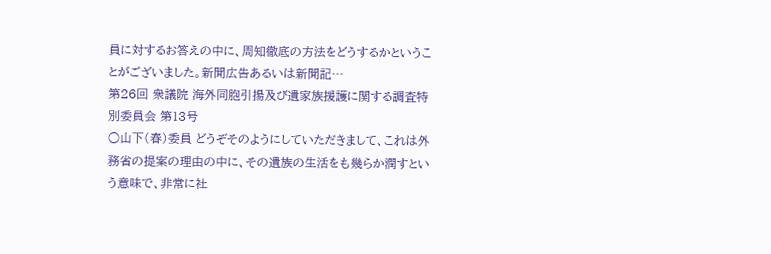員に対するお答えの中に、周知徹底の方法をどうするかということがございました。新聞広告あるいは新聞記…
第26回 衆議院 海外同胞引揚及び遺家族援護に関する調査特別委員会 第13号
○山下(春)委員 どうぞそのようにしていただきまして、これは外務省の提案の理由の中に、その遺族の生活をも幾らか潤すという意味で、非常に社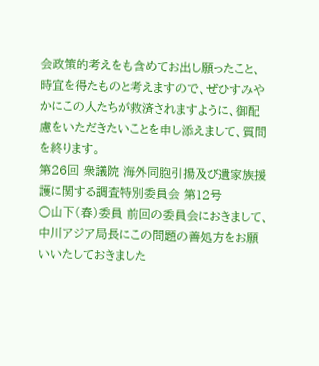会政策的考えをも含めてお出し願ったこと、時宜を得たものと考えますので、ぜひすみやかにこの人たちが救済されますように、御配慮をいただきたいことを申し添えまして、質問を終ります。
第26回 衆議院 海外同胞引揚及び遺家族援護に関する調査特別委員会 第12号
○山下(春)委員 前回の委員会におきまして、中川アジア局長にこの問題の善処方をお願いいたしておきました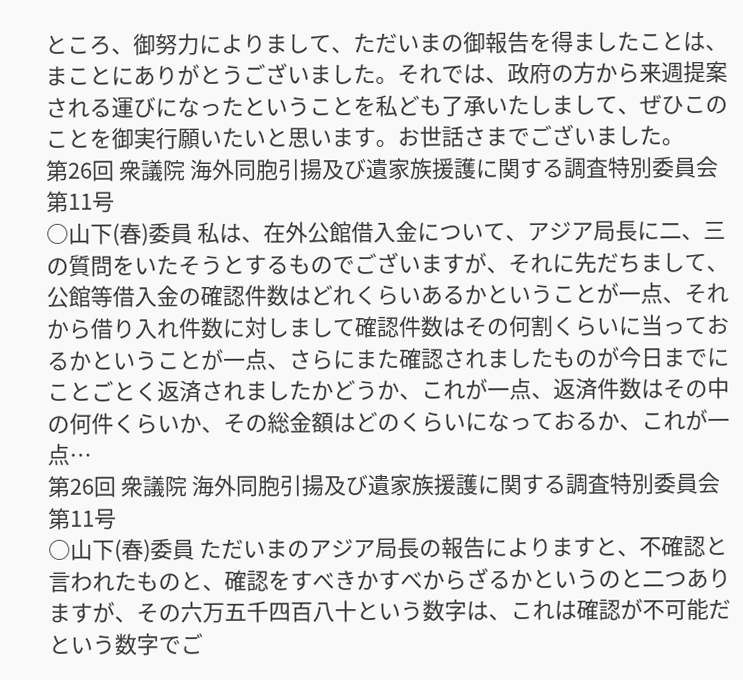ところ、御努力によりまして、ただいまの御報告を得ましたことは、まことにありがとうございました。それでは、政府の方から来週提案される運びになったということを私ども了承いたしまして、ぜひこのことを御実行願いたいと思います。お世話さまでございました。
第26回 衆議院 海外同胞引揚及び遺家族援護に関する調査特別委員会 第11号
○山下(春)委員 私は、在外公館借入金について、アジア局長に二、三の質問をいたそうとするものでございますが、それに先だちまして、公館等借入金の確認件数はどれくらいあるかということが一点、それから借り入れ件数に対しまして確認件数はその何割くらいに当っておるかということが一点、さらにまた確認されましたものが今日までにことごとく返済されましたかどうか、これが一点、返済件数はその中の何件くらいか、その総金額はどのくらいになっておるか、これが一点…
第26回 衆議院 海外同胞引揚及び遺家族援護に関する調査特別委員会 第11号
○山下(春)委員 ただいまのアジア局長の報告によりますと、不確認と言われたものと、確認をすべきかすべからざるかというのと二つありますが、その六万五千四百八十という数字は、これは確認が不可能だという数字でご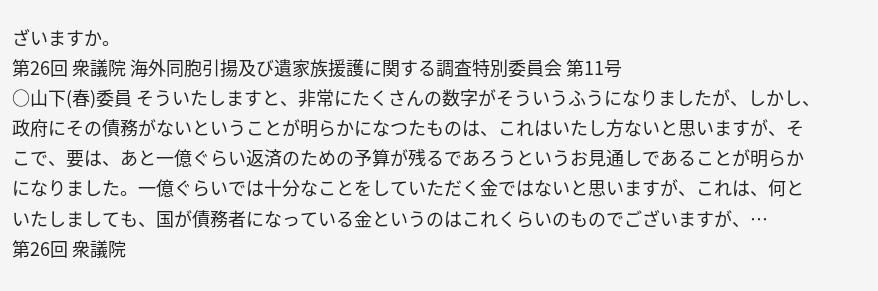ざいますか。
第26回 衆議院 海外同胞引揚及び遺家族援護に関する調査特別委員会 第11号
○山下(春)委員 そういたしますと、非常にたくさんの数字がそういうふうになりましたが、しかし、政府にその債務がないということが明らかになつたものは、これはいたし方ないと思いますが、そこで、要は、あと一億ぐらい返済のための予算が残るであろうというお見通しであることが明らかになりました。一億ぐらいでは十分なことをしていただく金ではないと思いますが、これは、何といたしましても、国が債務者になっている金というのはこれくらいのものでございますが、…
第26回 衆議院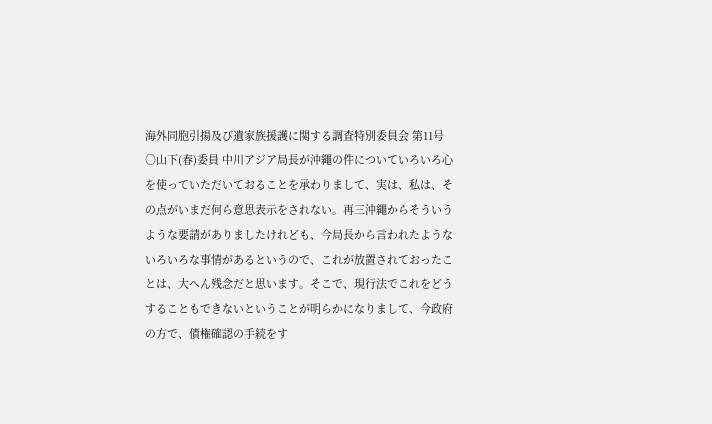海外同胞引揚及び遺家族援護に関する調査特別委員会 第11号
○山下(春)委員 中川アジア局長が沖繩の件についていろいろ心を使っていただいておることを承わりまして、実は、私は、その点がいまだ何ら意思表示をされない。再三沖繩からそういうような要請がありましたけれども、今局長から言われたようないろいろな事情があるというので、これが放置されておったことは、大へん残念だと思います。そこで、現行法でこれをどうすることもできないということが明らかになりまして、今政府の方で、債権確認の手続をす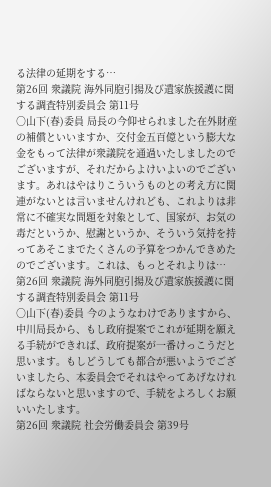る法律の延期をする…
第26回 衆議院 海外同胞引揚及び遺家族援護に関する調査特別委員会 第11号
○山下(春)委員 局長の今仰せられました在外財産の補償といいますか、交付金五百億という膨大な金をもって法律が衆議院を通過いたしましたのでございますが、それだからよけいよいのでございます。あれはやはりこういうものとの考え方に関連がないとは言いませんけれども、これよりは非常に不確実な問題を対象として、国家が、お気の毒だというか、慰謝というか、そういう気持を持ってあそこまでたくさんの予算をつかんできめたのでございます。これは、もっとそれよりは…
第26回 衆議院 海外同胞引揚及び遺家族援護に関する調査特別委員会 第11号
○山下(春)委員 今のようなわけでありますから、中川局長から、もし政府提案でこれが延期を願える手続ができれば、政府提案が一番けっこうだと思います。もしどうしても都合が悪いようでございましたら、本委員会でそれはやってあげなければならないと思いますので、手続をよろしくお願いいたします。
第26回 衆議院 社会労働委員会 第39号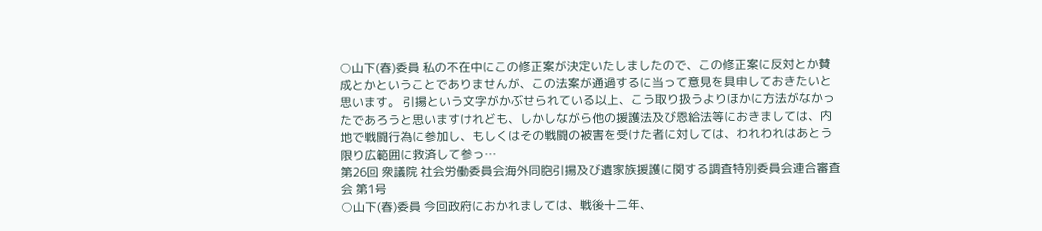○山下(春)委員 私の不在中にこの修正案が決定いたしましたので、この修正案に反対とか賛成とかということでありませんが、この法案が通過するに当って意見を具申しておきたいと思います。 引揚という文字がかぶせられている以上、こう取り扱うよりほかに方法がなかったであろうと思いますけれども、しかしながら他の援護法及び恩給法等におきましては、内地で戦闘行為に参加し、もしくはその戦闘の被害を受けた者に対しては、われわれはあとう限り広範囲に救済して参っ…
第26回 衆議院 社会労働委員会海外同胞引揚及び遺家族援護に関する調査特別委員会連合審査会 第1号
○山下(春)委員 今回政府におかれましては、戦後十二年、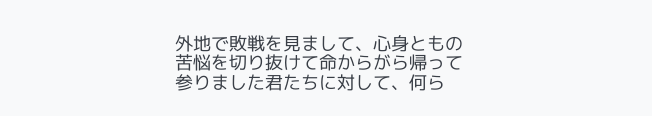外地で敗戦を見まして、心身ともの苦悩を切り抜けて命からがら帰って参りました君たちに対して、何ら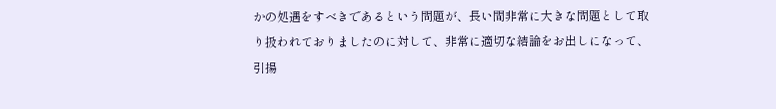かの処遇をすべきであるという問題が、長い間非常に大きな問題として取り扱われておりましたのに対して、非常に適切な結論をお出しになって、引揚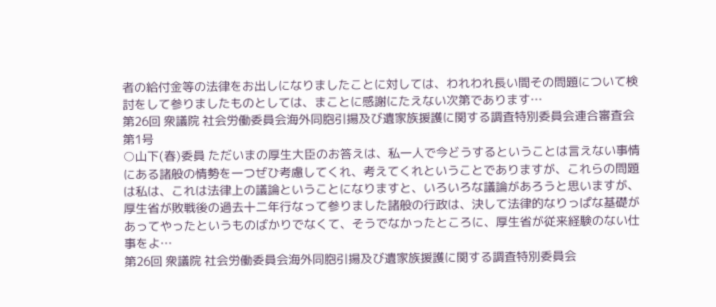者の給付金等の法律をお出しになりましたことに対しては、われわれ長い間その問題について検討をして参りましたものとしては、まことに感謝にたえない次第であります…
第26回 衆議院 社会労働委員会海外同胞引揚及び遺家族援護に関する調査特別委員会連合審査会 第1号
○山下(春)委員 ただいまの厚生大臣のお答えは、私一人で今どうするということは言えない事情にある諸般の情勢を一つぜひ考慮してくれ、考えてくれということでありますが、これらの問題は私は、これは法律上の議論ということになりますと、いろいろな議論があろうと思いますが、厚生省が敗戦後の過去十二年行なって参りました諸般の行政は、決して法律的なりっぱな基礎があってやったというものばかりでなくて、そうでなかったところに、厚生省が従来経験のない仕事をよ…
第26回 衆議院 社会労働委員会海外同胞引揚及び遺家族援護に関する調査特別委員会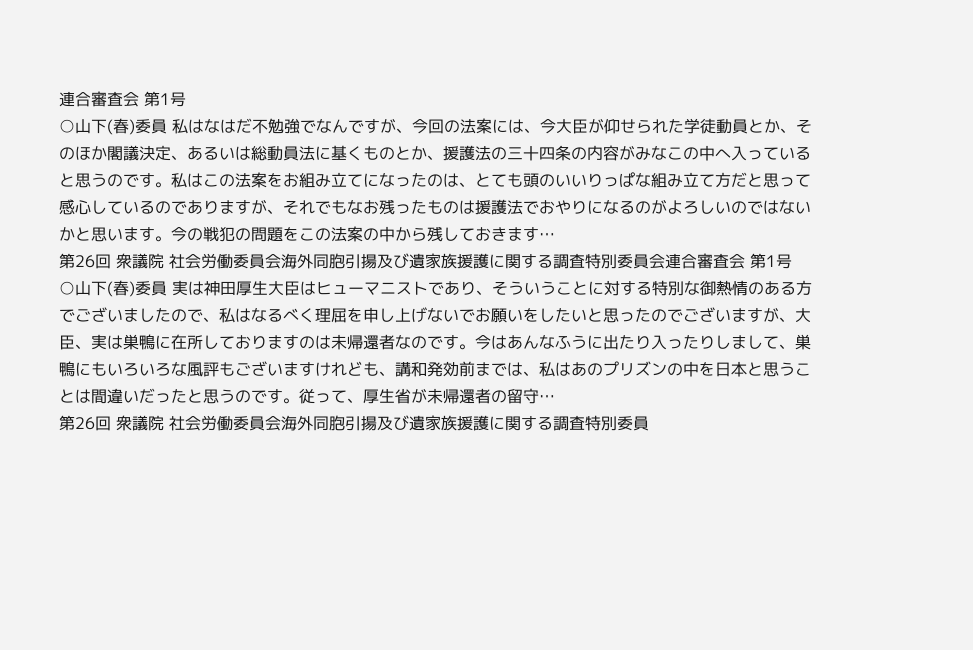連合審査会 第1号
○山下(春)委員 私はなはだ不勉強でなんですが、今回の法案には、今大臣が仰せられた学徒動員とか、そのほか閣議決定、あるいは総動員法に基くものとか、援護法の三十四条の内容がみなこの中へ入っていると思うのです。私はこの法案をお組み立てになったのは、とても頭のいいりっぱな組み立て方だと思って感心しているのでありますが、それでもなお残ったものは援護法でおやりになるのがよろしいのではないかと思います。今の戦犯の問題をこの法案の中から残しておきます…
第26回 衆議院 社会労働委員会海外同胞引揚及び遺家族援護に関する調査特別委員会連合審査会 第1号
○山下(春)委員 実は神田厚生大臣はヒューマニストであり、そういうことに対する特別な御熱情のある方でございましたので、私はなるべく理屈を申し上げないでお願いをしたいと思ったのでございますが、大臣、実は巣鴨に在所しておりますのは未帰還者なのです。今はあんなふうに出たり入ったりしまして、巣鴨にもいろいろな風評もございますけれども、講和発効前までは、私はあのプリズンの中を日本と思うことは間違いだったと思うのです。従って、厚生省が未帰還者の留守…
第26回 衆議院 社会労働委員会海外同胞引揚及び遺家族援護に関する調査特別委員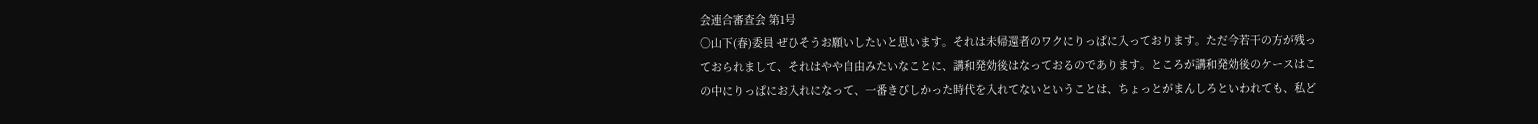会連合審査会 第1号
○山下(春)委員 ぜひそうお願いしたいと思います。それは未帰還者のワクにりっぱに入っております。ただ今若干の方が残っておられまして、それはやや自由みたいなことに、講和発効後はなっておるのであります。ところが講和発効後のケースはこの中にりっぱにお入れになって、一番きびしかった時代を入れてないということは、ちょっとがまんしろといわれても、私ど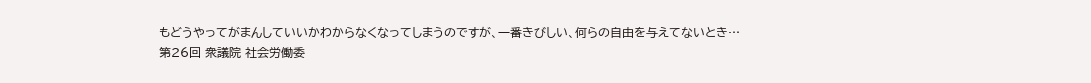もどうやってがまんしていいかわからなくなってしまうのですが、一番きびしい、何らの自由を与えてないとき…
第26回 衆議院 社会労働委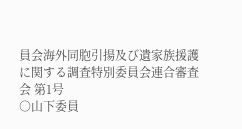員会海外同胞引揚及び遺家族援護に関する調査特別委員会連合審査会 第1号
○山下委員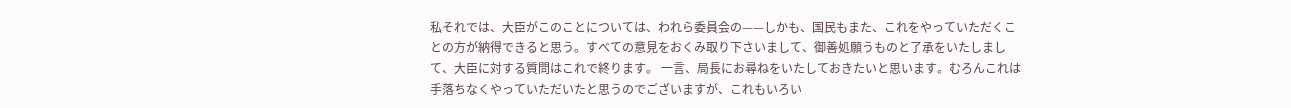私それでは、大臣がこのことについては、われら委員会の——しかも、国民もまた、これをやっていただくことの方が納得できると思う。すべての意見をおくみ取り下さいまして、御善処願うものと了承をいたしまして、大臣に対する質問はこれで終ります。 一言、局長にお尋ねをいたしておきたいと思います。むろんこれは手落ちなくやっていただいたと思うのでございますが、これもいろい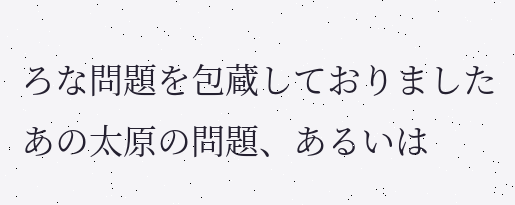ろな問題を包蔵しておりましたあの太原の問題、あるいは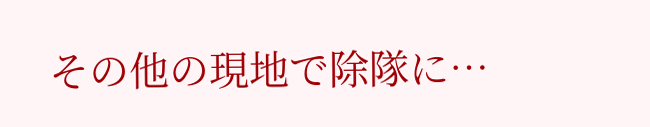その他の現地で除隊に…